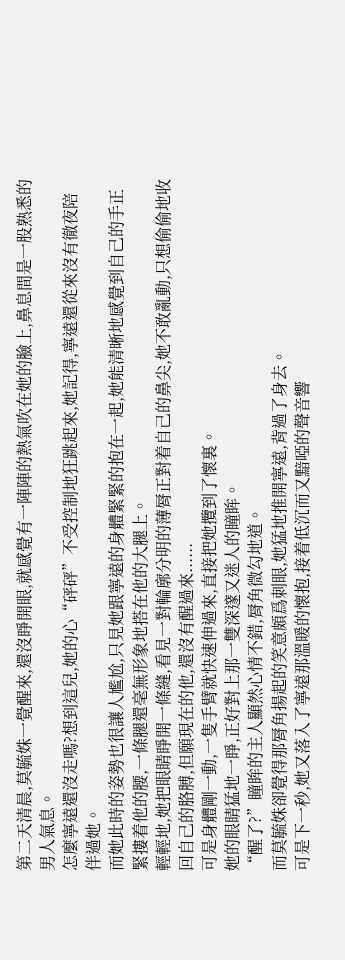第二天清晨,莫毓姝一覺醒來,還沒睜開眼,就感覺有一陣陣的熱氣吹在她的臉上,鼻息間是一股熟悉的男人氣息。
怎麼寧遠還沒走嗎?想到這兒,她的心“砰砰”不受控制地狂跳起來,她記得,寧遠還從來沒有徹夜陪伴過她。
而她此時的姿勢也很讓人尷尬,只見她跟寧遠的身體緊緊的抱在一起,她能清晰地感覺到自己的手正緊摟着他的腰,一條腿還毫無形象地搭在他的大腿上。
輕輕地,她把眼睛睜開一條縫,看見一對輪廓分明的薄脣正對着自己的鼻尖,她不敢亂動,只想偷偷地收回自己的胳膊,但願現在的他,還沒有醒過來......
可是身體剛一動,一隻手臂就快速伸過來,直接把她攬到了懷裏。
她的眼睛猛地一睜,正好對上那一雙深邃又迷人的瞳眸。
“醒了?”瞳眸的主人顯然心情不錯,脣角微勾地道。
而莫毓姝卻覺得那脣角揚起的笑意頗爲刺眼,她猛地推開寧遠,背過了身去。
可是下一秒,她又落入了寧遠那溫暖的懷抱,接着低沉而又黯啞的聲音響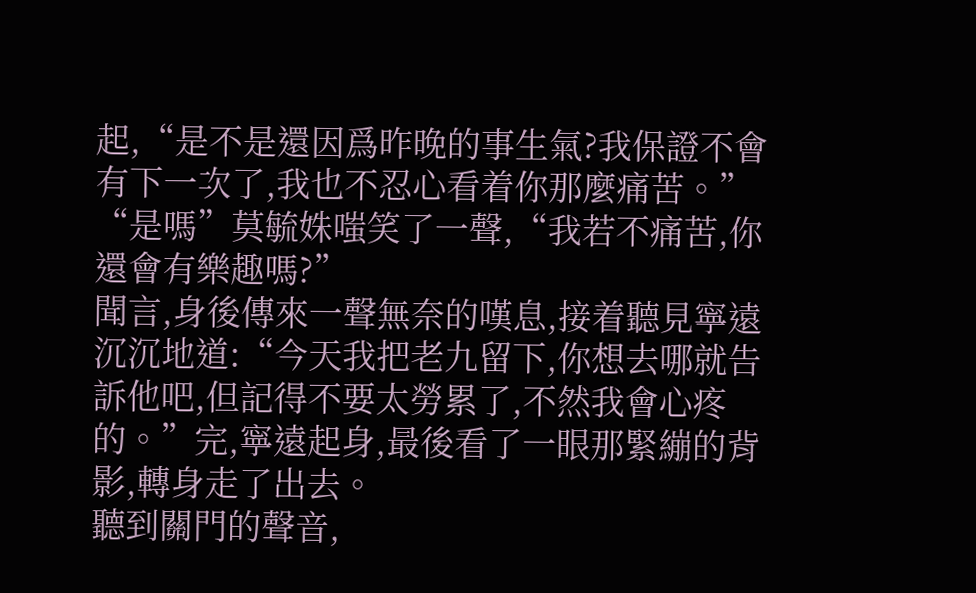起,“是不是還因爲昨晚的事生氣?我保證不會有下一次了,我也不忍心看着你那麼痛苦。”
“是嗎”莫毓姝嗤笑了一聲,“我若不痛苦,你還會有樂趣嗎?”
聞言,身後傳來一聲無奈的嘆息,接着聽見寧遠沉沉地道:“今天我把老九留下,你想去哪就告訴他吧,但記得不要太勞累了,不然我會心疼的。”完,寧遠起身,最後看了一眼那緊繃的背影,轉身走了出去。
聽到關門的聲音,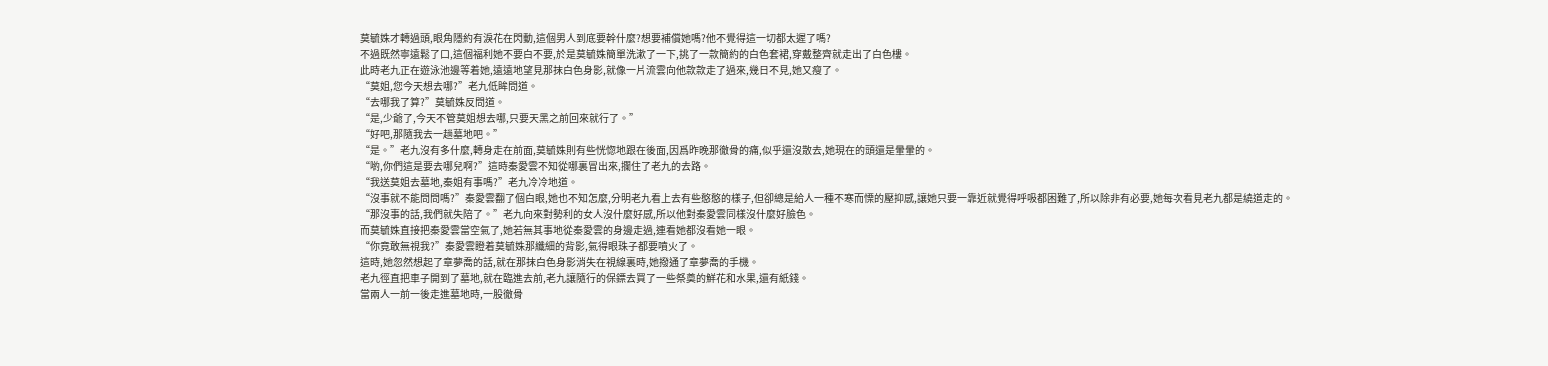莫毓姝才轉過頭,眼角隱約有淚花在閃動,這個男人到底要幹什麼?想要補償她嗎?他不覺得這一切都太遲了嗎?
不過既然寧遠鬆了口,這個福利她不要白不要,於是莫毓姝簡單洗漱了一下,挑了一款簡約的白色套裙,穿戴整齊就走出了白色樓。
此時老九正在遊泳池邊等着她,遠遠地望見那抹白色身影,就像一片流雲向他款款走了過來,幾日不見,她又瘦了。
“莫姐,您今天想去哪?”老九低眸問道。
“去哪我了算?”莫毓姝反問道。
“是,少爺了,今天不管莫姐想去哪,只要天黑之前回來就行了。”
“好吧,那隨我去一趟墓地吧。”
“是。”老九沒有多什麼,轉身走在前面,莫毓姝則有些恍惚地跟在後面,因爲昨晚那徹骨的痛,似乎還沒散去,她現在的頭還是暈暈的。
“喲,你們這是要去哪兒啊?”這時秦愛雲不知從哪裏冒出來,攔住了老九的去路。
“我送莫姐去墓地,秦姐有事嗎?”老九冷冷地道。
“沒事就不能問問嗎?”秦愛雲翻了個白眼,她也不知怎麼,分明老九看上去有些憨憨的樣子,但卻總是給人一種不寒而慄的壓抑感,讓她只要一靠近就覺得呼吸都困難了,所以除非有必要,她每次看見老九都是繞道走的。
“那沒事的話,我們就失陪了。”老九向來對勢利的女人沒什麼好感,所以他對秦愛雲同樣沒什麼好臉色。
而莫毓姝直接把秦愛雲當空氣了,她若無其事地從秦愛雲的身邊走過,連看她都沒看她一眼。
“你竟敢無視我?”秦愛雲瞪着莫毓姝那纖細的背影,氣得眼珠子都要噴火了。
這時,她忽然想起了章夢喬的話,就在那抹白色身影消失在視線裏時,她撥通了章夢喬的手機。
老九徑直把車子開到了墓地,就在臨進去前,老九讓隨行的保鏢去買了一些祭奠的鮮花和水果,還有紙錢。
當兩人一前一後走進墓地時,一股徹骨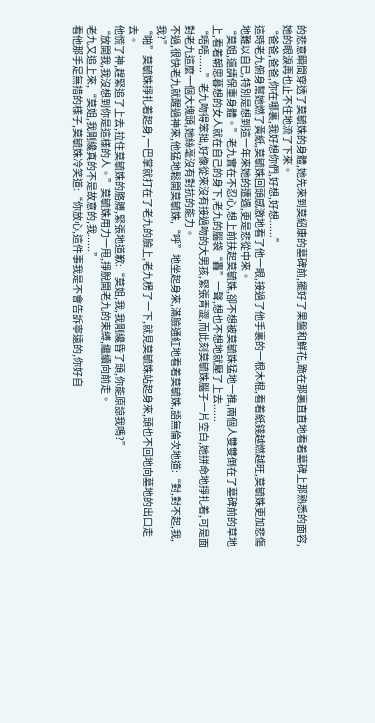的悲意瞬間穿透了莫毓姝的身體,她先來到莫紹康的墓碑前,擺好了果盤和鮮花,跪在那裏直直地看着墓碑上那熟悉的面容,她的眼淚再也止不住地流了下來。
“爸爸,爸爸,你在哪裏,我好想你們,好想,好想......”
這時老九俯身幫她燃了黃紙,莫毓姝回頭感激地看了他一眼,接過了他手裏的一根木棍,看着紙錢越燃越旺,莫毓姝更加悲傷地難以自已,特別是想到這一年來她的遭遇,更是悲從中來。
“莫姐,還請保重身體。”老九實在不忍心,想上前扶起莫毓姝,卻不想被莫毓姝猛地一推,兩個人雙雙倒在了墓碑前的草地上,看着朝思暮想的女人就在自己的身下,老九的腦袋“轟”一聲,想也不想地就壓了上去......
“唔唔......”老九吻得笨拙,好像從來沒有接過吻的大男孩,緊張青澀,而此刻莫毓姝腦子一片空白,她拼命地掙扎着,可是面對老九這麼一個大塊頭,她絲毫沒有對抗的能力。
不過,很快老九就醒過神來,他猛地鬆開莫毓姝,“呼”地坐起身來,滿臉通紅地看着莫毓姝,語無倫次地道:“對,對不起,我,我?”
“啪”莫毓姝掙扎着起身,一巴掌就打在了老九的臉上,老九楞了一下,就見莫毓姝站起身來,頭也不回地向墓地的出口走去。
他慌了神,趕緊追了上去,拉住莫毓姝的胳膊,緊張地道歉:“莫姐,我,我剛纔昏了頭,你能原諒我嗎?”
“放開我,我沒想到你是這樣的人。”莫毓姝用力一甩,掙脫開老九的束縛,繼續向前走。
老九又追上來,“莫姐,我剛纔真的不是故意的,我......”
看他那手足無措的樣子,莫毓姝冷笑道:“你放心,這件事我是不會告訴寧遠的,你好自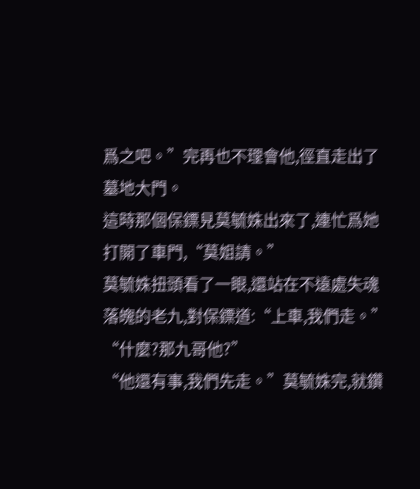爲之吧。”完再也不理會他,徑直走出了墓地大門。
這時那個保鏢見莫毓姝出來了,連忙爲她打開了車門,“莫姐請。”
莫毓姝扭頭看了一眼,還站在不遠處失魂落魄的老九,對保鏢道:“上車,我們走。”
“什麼?那九哥他?”
“他還有事,我們先走。”莫毓姝完,就鑽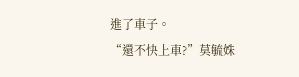進了車子。
“還不快上車?”莫毓姝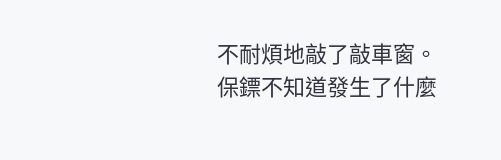不耐煩地敲了敲車窗。
保鏢不知道發生了什麼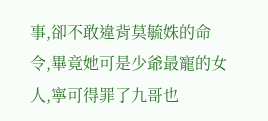事,卻不敢違背莫毓姝的命令,畢竟她可是少爺最寵的女人,寧可得罪了九哥也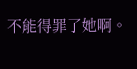不能得罪了她啊。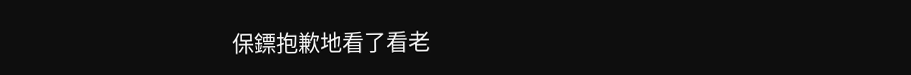保鏢抱歉地看了看老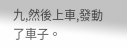九,然後上車,發動了車子。